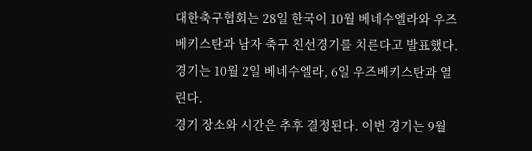대한축구협회는 28일 한국이 10월 베네수엘라와 우즈베키스탄과 남자 축구 친선경기를 치른다고 발표했다. 경기는 10월 2일 베네수엘라, 6일 우즈베키스탄과 열린다.
경기 장소와 시간은 추후 결정된다. 이번 경기는 9월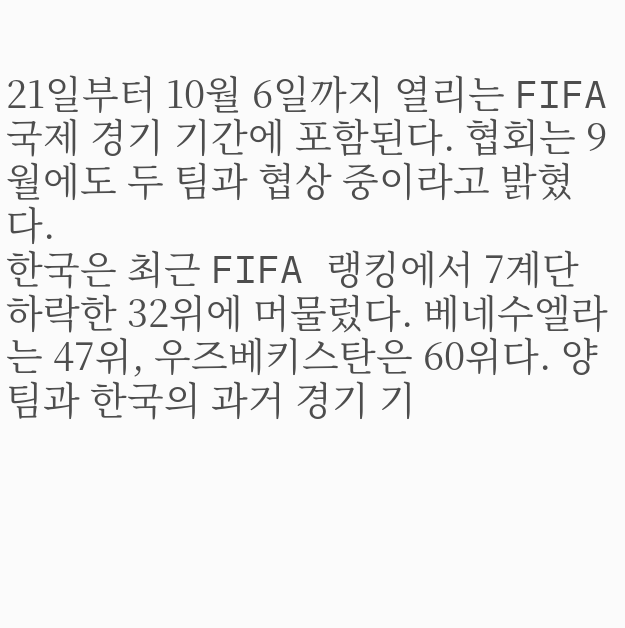21일부터 10월 6일까지 열리는 FIFA 국제 경기 기간에 포함된다. 협회는 9월에도 두 팀과 협상 중이라고 밝혔다.
한국은 최근 FIFA 랭킹에서 7계단 하락한 32위에 머물렀다. 베네수엘라는 47위, 우즈베키스탄은 60위다. 양 팀과 한국의 과거 경기 기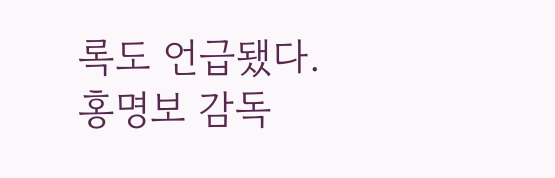록도 언급됐다.
홍명보 감독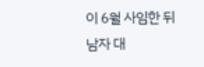이 6월 사임한 뒤 남자 대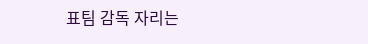표팀 감독 자리는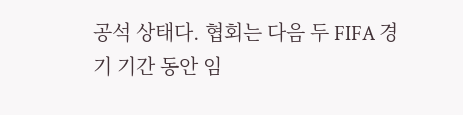공석 상태다. 협회는 다음 두 FIFA 경기 기간 동안 임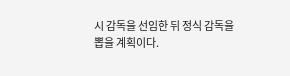시 감독을 선임한 뒤 정식 감독을 뽑을 계획이다.